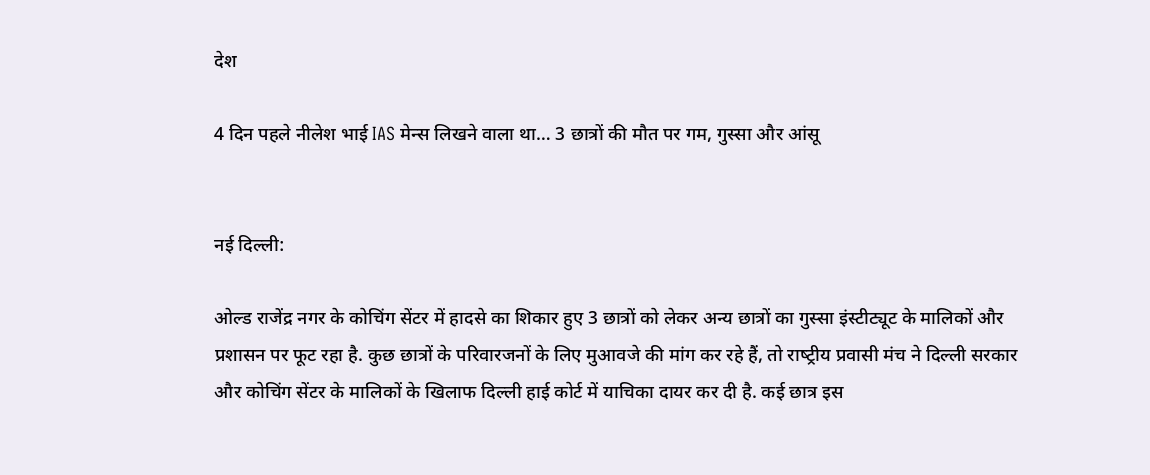देश

4 दिन पहले नीलेश भाई IAS मेन्स लिखने वाला था… 3 छात्रों की मौत पर गम, गुस्सा और आंसू


नई दिल्‍ली:

ओल्‍ड राजेंद्र नगर के कोचिंग सेंटर में हादसे का शिकार हुए 3 छात्रों को लेकर अन्‍य छात्रों का गुस्‍सा इंस्‍टीट्यूट के मालिकों और प्रशासन पर फूट रहा है. कुछ छात्रों के परिवारजनों के लिए मुआवजे की मांग कर रहे हैं, तो राष्‍ट्रीय प्रवासी मंच ने दिल्‍ली सरकार और कोचिंग सेंटर के मालिकों के खिलाफ दिल्‍ली हाई कोर्ट में याचिका दायर कर दी है. कई छात्र इस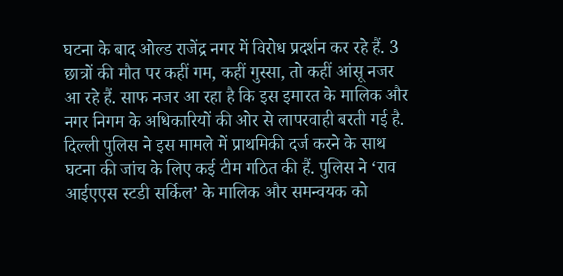घटना के बाद ओल्‍ड राजेंद्र नगर में विरोध प्रदर्शन कर रहे हैं. 3 छात्रों की मौत पर कहीं गम, कहीं गुस्‍सा, तो कहीं आंसू नजर आ रहे हैं. साफ नजर आ रहा है कि इस इमारत के मालिक और नगर निगम के अधिकारियों की ओर से लापरवाही बरती गई है. दिल्ली पुलिस ने इस मामले में प्राथमिकी दर्ज करने के साथ घटना की जांच के लिए कई टीम गठित की हैं. पुलिस ने ‘राव आईएएस स्टडी सर्किल’ के मालिक और समन्वयक को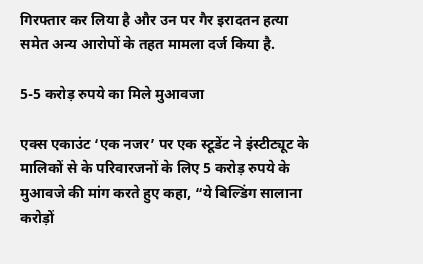गिरफ्तार कर लिया है और उन पर गैर इरादतन हत्या समेत अन्य आरोपों के तहत मामला दर्ज किया है.

5-5 करोड़ रुपये का मिले मुआवजा

एक्‍स एकाउंट ‘एक नजर’ पर एक स्‍टूडेंट ने इंस्‍टीट्यूट के मालिकों से के परिवारजनों के लिए 5 करोड़ रुपये के मुआवजे की मांग करते हुए कहा, “ये बिल्डिंग सालाना करोड़ों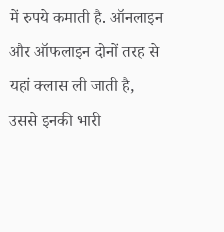में रुपये कमाती है. ऑनलाइन और ऑफलाइन दोनों तरह से यहां क्‍लास ली जाती है, उससे इनकी भारी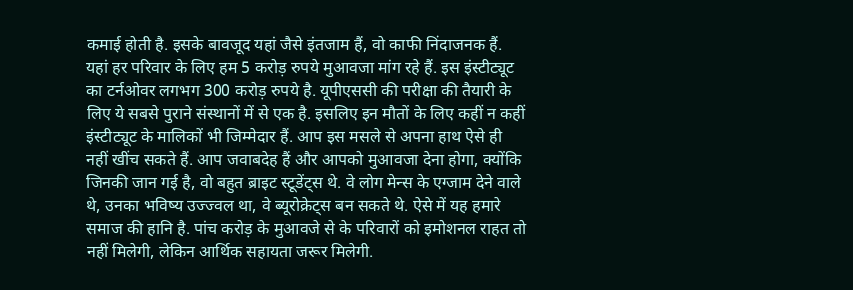कमाई होती है. इसके बावजूद यहां जैसे इंतजाम हैं, वो काफी निंदाजनक हैं. यहां हर परिवार के लिए हम 5 करोड़ रुपये मुआवजा मांग रहे हैं. इस इंस्‍टीट्यूट का टर्नओवर लगभग 300 करोड़ रुपये है. यूपीएससी की परीक्षा की तैयारी के लिए ये सबसे पुराने संस्‍थानों में से एक है. इसलिए इन मौतों के लिए कहीं न कहीं इंस्‍टीट्यूट के मालिकों भी जिम्‍मेदार हैं. आप इस मसले से अपना हाथ ऐसे ही नहीं खींच सकते हैं. आप जवाबदेह हैं और आपको मुआवजा देना होगा, क्‍योंकि जिनकी जान गई है, वो बहुत ब्राइट स्‍टूडेंट्स थे. वे लोग मेन्‍स के एग्‍जाम देने वाले थे, उनका भविष्‍य उज्‍ज्‍वल था, वे ब्‍यूरोक्रेट्स बन सकते थे. ऐसे में यह हमारे समाज की हानि है. पांच करोड़ के मुआवजे से के परिवारों को इमोशनल राहत तो नहीं मिलेगी, लेकिन आर्थिक सहायता जरूर मिलेगी.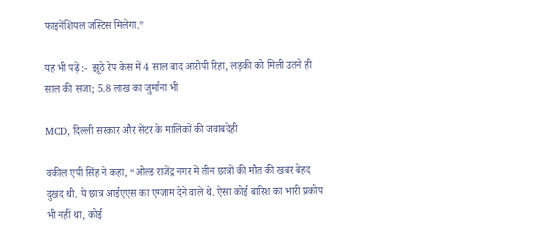फाइनेंशियल जस्टिस मिलेगा.”

यह भी पढ़ें :-  झूठे रेप केस में 4 साल बाद आरोपी रिहा, लड़की को मिली उतने ही साल की सजा; 5.8 लाख का जुर्माना भी

MCD, दिल्‍ली सरकार और सेंटर के मालिकों की जवाबदेही

वकील एपी सिंह ने कहा, “ओल्‍ड राजेंद्र नगर में तीन छात्रों की मौत की खबर बेहद दुखद थी. ये छात्र आईएएस का एग्‍जाम देने वाले थे. ऐसा कोई बारिश का भारी प्रकोप भी नहीं था, कोई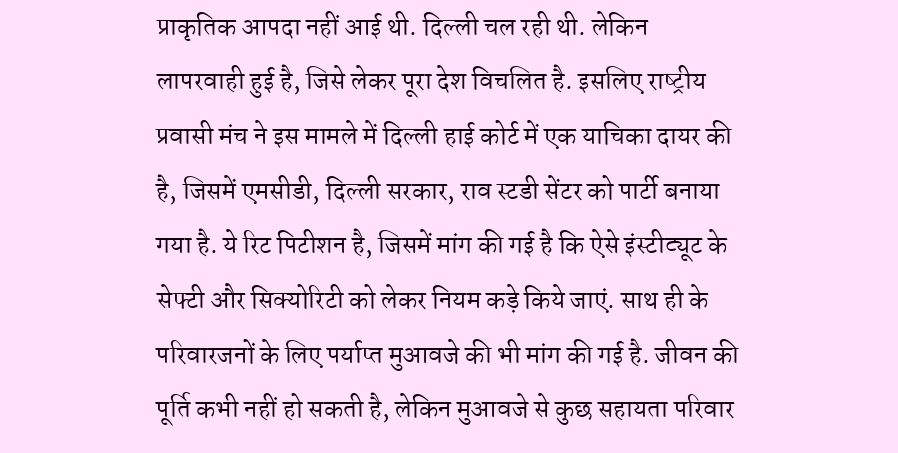प्राकृतिक आपदा नहीं आई थी. दिल्‍ली चल रही थी. लेकिन लापरवाही हुई है, जिसे लेकर पूरा देश विचलित है. इसलिए राष्‍ट्रीय प्रवासी मंच ने इस मामले में दिल्‍ली हाई कोर्ट में एक याचिका दायर की है, जिसमें एमसीडी, दिल्‍ली सरकार, राव स्‍टडी सेंटर को पार्टी बनाया गया है. ये रिट पिटीशन है, जिसमें मांग की गई है कि ऐसे इंस्‍टीट्यूट के सेफ्टी और सिक्‍योरिटी को लेकर नियम कड़े किये जाएं. साथ ही के परिवारजनों के लिए पर्याप्‍त मुआवजे की भी मांग की गई है. जीवन की पूर्ति कभी नहीं हो सकती है, लेकिन मुआवजे से कुछ सहायता परिवार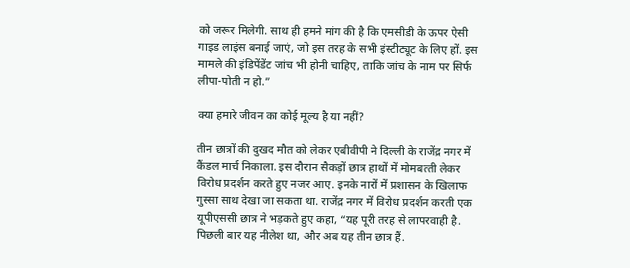को जरूर मिलेगी. साथ ही हमने मांग की है कि एमसीडी के ऊपर ऐसी गाइड लाइंस बनाई जाएं, जो इस तरह के सभी इंस्‍टीट्यूट के लिए हों. इस मामले की इंडिपेंडेंट जांच भी होनी चाहिए, ताकि जांच के नाम पर सिर्फ लीपा-पोती न हो.”

क्या हमारे जीवन का कोई मूल्य है या नहीं?

तीन छात्रों की दुखद मौत को लेकर एबीवीपी ने दिल्ली के राजेंद्र नगर में कैंडल मार्च निकाला. इस दौरान सैकड़ों छात्र हाथों में मोमबत्‍ती लेकर विरोध प्रदर्शन करते हुए नजर आए. इनके नारों में प्रशासन के खिलाफ गुस्‍सा साथ देखा जा सकता था. राजेंद्र नगर में विरोध प्रदर्शन करती एक यूपीएससी छात्र ने भड़कते हुए कहा, “यह पूरी तरह से लापरवाही है. पिछली बार यह नीलेश था, और अब यह तीन छात्र हैं.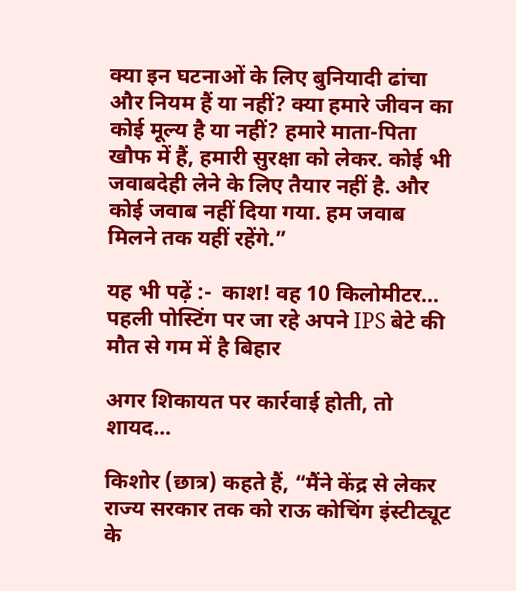क्या इन घटनाओं के लिए बुनियादी ढांचा और नियम हैं या नहीं? क्या हमारे जीवन का कोई मूल्य है या नहीं? हमारे माता-पिता खौफ में हैं, हमारी सुरक्षा को लेकर. कोई भी जवाबदेही लेने के लिए तैयार नहीं है. और कोई जवाब नहीं दिया गया. हम जवाब मिलने तक यहीं रहेंगे.”

यह भी पढ़ें :-  काश! वह 10 किलोमीटर... पहली पोस्टिंग पर जा रहे अपने IPS बेटे की मौत से गम में है बिहार

अगर शिकायत पर कार्रवाई होती, तो शायद…

किशोर (छात्र) कहते हैं, “मैंने केंद्र से लेकर राज्‍य सरकार तक को राऊ कोचिंग इंस्टीट्यूट के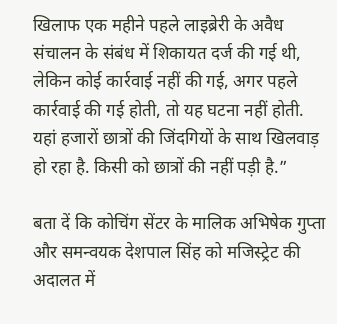खिलाफ एक महीने पहले लाइब्रेरी के अवैध संचालन के संबंध में शिकायत दर्ज की गई थी, लेकिन कोई कार्रवाई नहीं की गई, अगर पहले कार्रवाई की गई होती, तो यह घटना नहीं होती. यहां हजारों छात्रों की जिंदगियों के साथ खिलवाड़ हो रहा है. किसी को छात्रों की नहीं पड़ी है.”

बता दें कि कोचिंग सेंटर के मालिक अभिषेक गुप्ता और समन्वयक देशपाल सिंह को मजिस्ट्रेट की अदालत में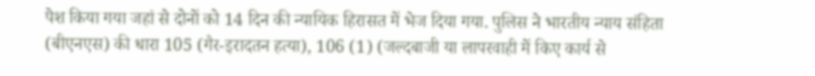पेश किया गया जहां से दोनों को 14 दिन की न्यायिक हिरासत में भेज दिया गया. पुलिस ने भारतीय न्याय संहिता (बीएनएस) की धारा 105 (गैर-इरादतन हत्या), 106 (1) (जल्दबाजी या लापरवाही में किए कार्य से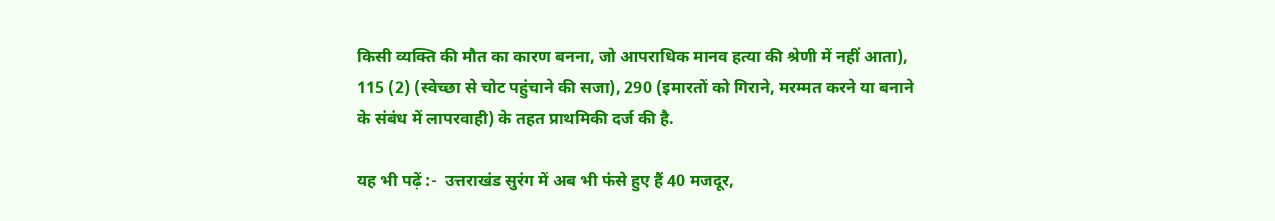किसी व्यक्ति की मौत का कारण बनना, जो आपराधिक मानव हत्या की श्रेणी में नहीं आता), 115 (2) (स्वेच्छा से चोट पहुंचाने की सजा), 290 (इमारतों को गिराने, मरम्मत करने या बनाने के संबंध में लापरवाही) के तहत प्राथमिकी दर्ज की है.

यह भी पढ़ें :-  उत्तराखंड सुरंग में अब भी फंसे हुए हैं 40 मजदूर,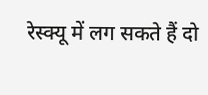रेस्क्यू में लग सकते हैं दो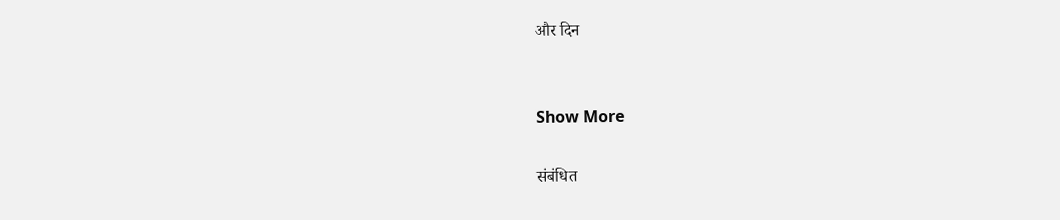और दिन


Show More

संबंधित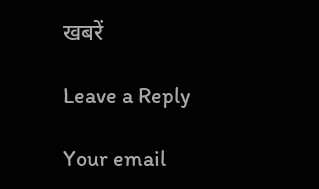खबरें

Leave a Reply

Your email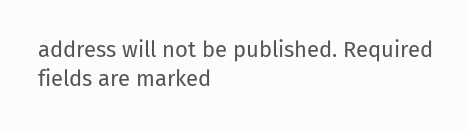address will not be published. Required fields are marked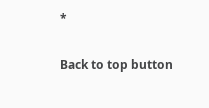*

Back to top button